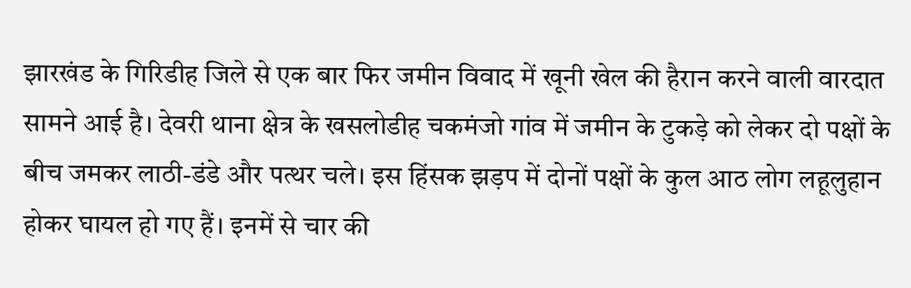झारखंड के गिरिडीह जिले से एक बार फिर जमीन विवाद में खूनी खेल की हैरान करने वाली वारदात सामने आई है। देवरी थाना क्षेत्र के खसलोडीह चकमंजो गांव में जमीन के टुकड़े को लेकर दो पक्षों के बीच जमकर लाठी-डंडे और पत्थर चले। इस हिंसक झड़प में दोनों पक्षों के कुल आठ लोग लहूलुहान होकर घायल हो गए हैं। इनमें से चार की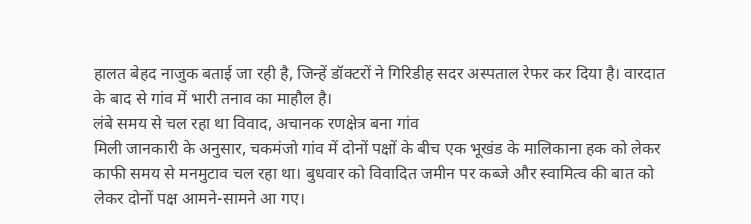हालत बेहद नाजुक बताई जा रही है, जिन्हें डॉक्टरों ने गिरिडीह सदर अस्पताल रेफर कर दिया है। वारदात के बाद से गांव में भारी तनाव का माहौल है।
लंबे समय से चल रहा था विवाद, अचानक रणक्षेत्र बना गांव
मिली जानकारी के अनुसार, चकमंजो गांव में दोनों पक्षों के बीच एक भूखंड के मालिकाना हक को लेकर काफी समय से मनमुटाव चल रहा था। बुधवार को विवादित जमीन पर कब्जे और स्वामित्व की बात को लेकर दोनों पक्ष आमने-सामने आ गए।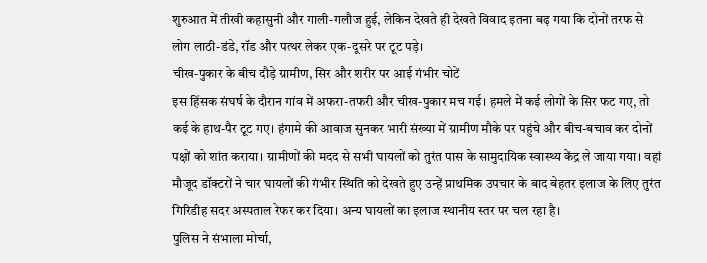शुरुआत में तीखी कहासुनी और गाली-गलौज हुई, लेकिन देखते ही देखते विवाद इतना बढ़ गया कि दोनों तरफ से लोग लाठी-डंडे, रॉड और पत्थर लेकर एक-दूसरे पर टूट पड़े।
चीख-पुकार के बीच दौड़े ग्रामीण, सिर और शरीर पर आई गंभीर चोटें
इस हिंसक संघर्ष के दौरान गांव में अफरा-तफरी और चीख-पुकार मच गई। हमले में कई लोगों के सिर फट गए, तो कई के हाथ-पैर टूट गए। हंगामे की आवाज सुनकर भारी संख्या में ग्रामीण मौके पर पहुंचे और बीच-बचाव कर दोनों पक्षों को शांत कराया। ग्रामीणों की मदद से सभी घायलों को तुरंत पास के सामुदायिक स्वास्थ्य केंद्र ले जाया गया। वहां मौजूद डॉक्टरों ने चार घायलों की गंभीर स्थिति को देखते हुए उन्हें प्राथमिक उपचार के बाद बेहतर इलाज के लिए तुरंत गिरिडीह सदर अस्पताल रेफर कर दिया। अन्य घायलों का इलाज स्थानीय स्तर पर चल रहा है।
पुलिस ने संभाला मोर्चा,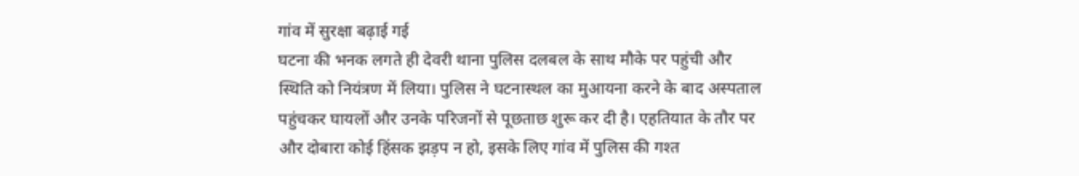गांव में सुरक्षा बढ़ाई गई
घटना की भनक लगते ही देवरी थाना पुलिस दलबल के साथ मौके पर पहुंची और स्थिति को नियंत्रण में लिया। पुलिस ने घटनास्थल का मुआयना करने के बाद अस्पताल पहुंचकर घायलों और उनके परिजनों से पूछताछ शुरू कर दी है। एहतियात के तौर पर और दोबारा कोई हिंसक झड़प न हो, इसके लिए गांव में पुलिस की गश्त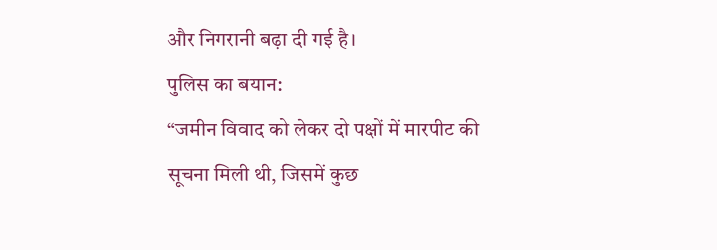और निगरानी बढ़ा दी गई है।
पुलिस का बयान:
“जमीन विवाद को लेकर दो पक्षों में मारपीट की सूचना मिली थी, जिसमें कुछ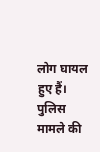लोग घायल हुए हैं। पुलिस मामले की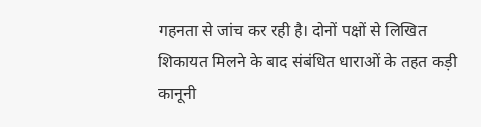गहनता से जांच कर रही है। दोनों पक्षों से लिखित शिकायत मिलने के बाद संबंधित धाराओं के तहत कड़ी कानूनी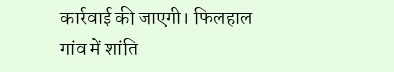कार्रवाई की जाएगी। फिलहाल गांव में शांति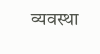व्यवस्था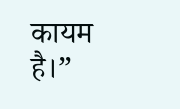कायम है।”